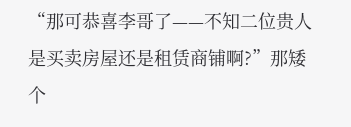“那可恭喜李哥了——不知二位贵人是买卖房屋还是租赁商铺啊?”那矮个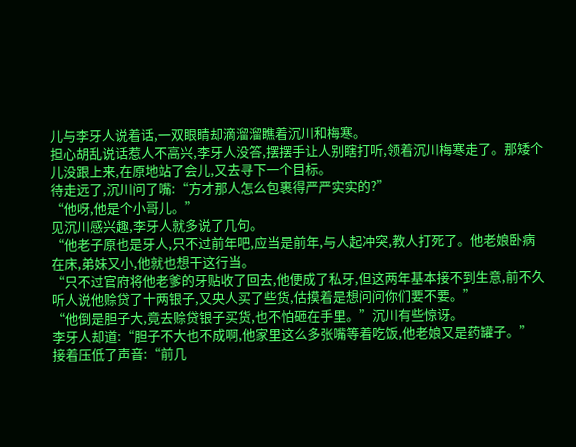儿与李牙人说着话,一双眼睛却滴溜溜瞧着沉川和梅寒。
担心胡乱说话惹人不高兴,李牙人没答,摆摆手让人别瞎打听,领着沉川梅寒走了。那矮个儿没跟上来,在原地站了会儿,又去寻下一个目标。
待走远了,沉川问了嘴:“方才那人怎么包裹得严严实实的?”
“他呀,他是个小哥儿。”
见沉川感兴趣,李牙人就多说了几句。
“他老子原也是牙人,只不过前年吧,应当是前年,与人起冲突,教人打死了。他老娘卧病在床,弟妹又小,他就也想干这行当。
“只不过官府将他老爹的牙贴收了回去,他便成了私牙,但这两年基本接不到生意,前不久听人说他赊贷了十两银子,又央人买了些货,估摸着是想问问你们要不要。”
“他倒是胆子大,竟去赊贷银子买货,也不怕砸在手里。”沉川有些惊讶。
李牙人却道:“胆子不大也不成啊,他家里这么多张嘴等着吃饭,他老娘又是药罐子。”
接着压低了声音:“前几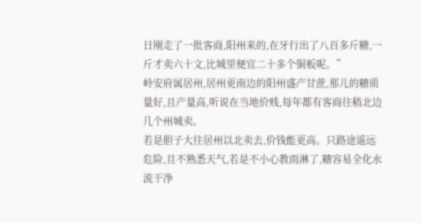日刚走了一批客商,阳州来的,在牙行出了八百多斤糖,一斤才卖六十文,比城里便宜二十多个铜板呢。”
岭安府属居州,居州更南边的阳州盛产甘蔗,那儿的糖质量好,且产量高,听说在当地价贱,每年都有客商往稍北边几个州城卖。
若是胆子大往居州以北卖去,价钱能更高。只路途遥远危险,且不熟悉天气,若是不小心教雨淋了,糖容易全化水流干净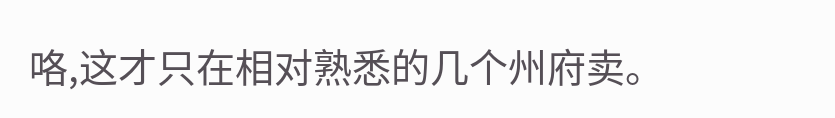咯,这才只在相对熟悉的几个州府卖。